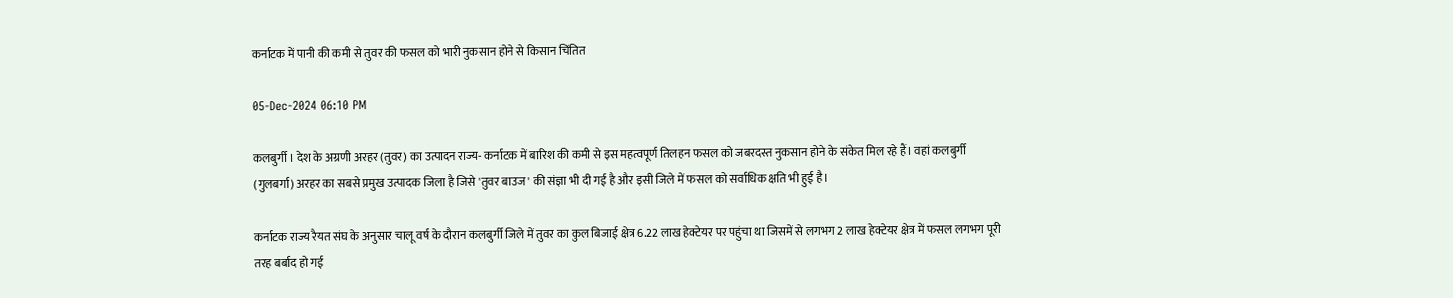कर्नाटक में पानी की कमी से तुवर की फसल को भारी नुकसान होने से किसान चिंतित

05-Dec-2024 06:10 PM

कलबुर्गी । देश के अग्रणी अरहर (तुवर) का उत्पादन राज्य- कर्नाटक में बारिश की कमी से इस महत्वपूर्ण तिलहन फसल को जबरदस्त नुकसान होने के संकेत मिल रहे हैं। वहां कलबुर्गी (गुलबर्गा) अरहर का सबसे प्रमुख उत्पादक जिला है जिसे 'तुवर बाउज' की संज्ञा भी दी गई है और इसी जिले में फसल को सर्वाधिक क्षति भी हुई है।

कर्नाटक राज्य रैयत संघ के अनुसार चालू वर्ष के दौरान कलबुर्गी जिले में तुवर का कुल बिजाई क्षेत्र 6.22 लाख हेक्टेयर पर पहुंचा था जिसमें से लगभग 2 लाख हेक्टेयर क्षेत्र में फसल लगभग पूरी तरह बर्बाद हो गई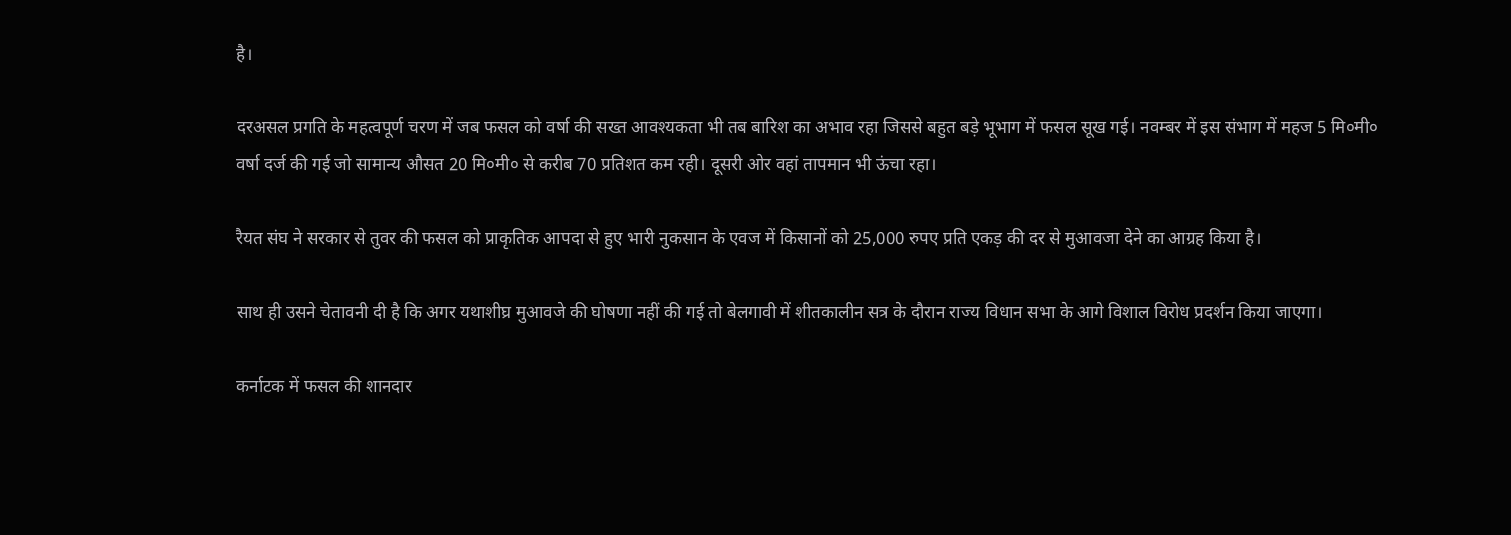है।

दरअसल प्रगति के महत्वपूर्ण चरण में जब फसल को वर्षा की सख्त आवश्यकता भी तब बारिश का अभाव रहा जिससे बहुत बड़े भूभाग में फसल सूख गई। नवम्बर में इस संभाग में महज 5 मि०मी० वर्षा दर्ज की गई जो सामान्य औसत 20 मि०मी० से करीब 70 प्रतिशत कम रही। दूसरी ओर वहां तापमान भी ऊंचा रहा।

रैयत संघ ने सरकार से तुवर की फसल को प्राकृतिक आपदा से हुए भारी नुकसान के एवज में किसानों को 25,000 रुपए प्रति एकड़ की दर से मुआवजा देने का आग्रह किया है।

साथ ही उसने चेतावनी दी है कि अगर यथाशीघ्र मुआवजे की घोषणा नहीं की गई तो बेलगावी में शीतकालीन सत्र के दौरान राज्य विधान सभा के आगे विशाल विरोध प्रदर्शन किया जाएगा।

कर्नाटक में फसल की शानदार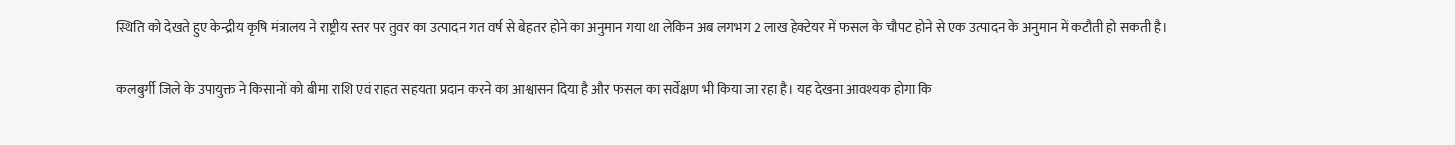स्थिति को देखते हुए केन्द्रीय कृषि मंत्रालय ने राष्ट्रीय स्तर पर तुवर का उत्पादन गत वर्ष से बेहतर होने का अनुमान गया था लेकिन अब लगभग 2 लाख हेक्टेयर में फसल के चौपट होने से एक उत्पादन के अनुमान में कटौती हो सकती है।

कलबुर्गी जिले के उपायुक्त ने किसानों को बीमा राशि एवं राहत सहयता प्रदान करने का आश्वासन दिया है और फसल का सर्वेक्षण भी किया जा रहा है। यह देखना आवश्यक होगा कि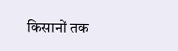किसानों तक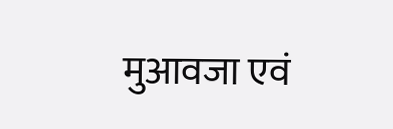मुआवजा एवं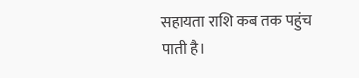सहायता राशि कब तक पहुंच पाती है।